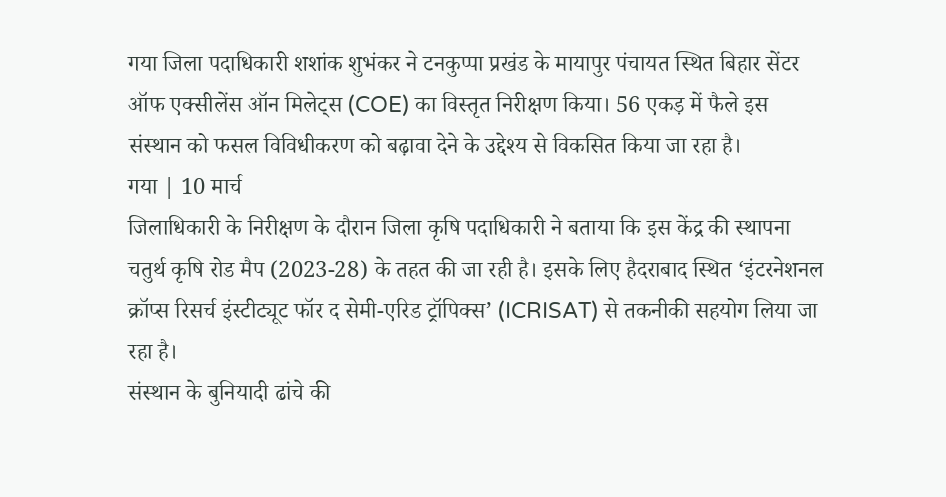गया जिला पदाधिकारी शशांक शुभंकर ने टनकुप्पा प्रखंड के मायापुर पंचायत स्थित बिहार सेंटर ऑफ एक्सीलेंस ऑन मिलेट्स (COE) का विस्तृत निरीक्षण किया। 56 एकड़ में फैले इस संस्थान को फसल विविधीकरण को बढ़ावा देने के उद्देश्य से विकसित किया जा रहा है।
गया | 10 मार्च
जिलाधिकारी के निरीक्षण के दौरान जिला कृषि पदाधिकारी ने बताया कि इस केंद्र की स्थापना चतुर्थ कृषि रोड मैप (2023-28) के तहत की जा रही है। इसके लिए हैदराबाद स्थित ‘इंटरनेशनल क्रॉप्स रिसर्च इंस्टीट्यूट फॉर द सेमी-एरिड ट्रॉपिक्स’ (ICRISAT) से तकनीकी सहयोग लिया जा रहा है।
संस्थान के बुनियादी ढांचे की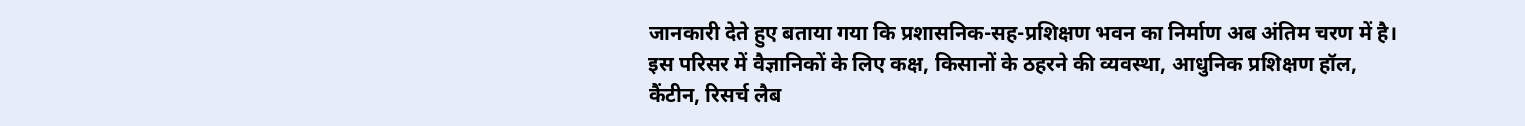जानकारी देते हुए बताया गया कि प्रशासनिक-सह-प्रशिक्षण भवन का निर्माण अब अंतिम चरण में है। इस परिसर में वैज्ञानिकों के लिए कक्ष, किसानों के ठहरने की व्यवस्था, आधुनिक प्रशिक्षण हॉल, कैंटीन, रिसर्च लैब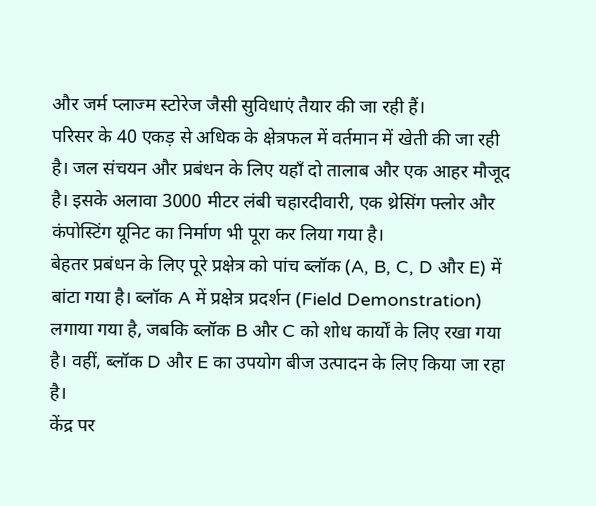और जर्म प्लाज्म स्टोरेज जैसी सुविधाएं तैयार की जा रही हैं।
परिसर के 40 एकड़ से अधिक के क्षेत्रफल में वर्तमान में खेती की जा रही है। जल संचयन और प्रबंधन के लिए यहाँ दो तालाब और एक आहर मौजूद है। इसके अलावा 3000 मीटर लंबी चहारदीवारी, एक थ्रेसिंग फ्लोर और कंपोस्टिंग यूनिट का निर्माण भी पूरा कर लिया गया है।
बेहतर प्रबंधन के लिए पूरे प्रक्षेत्र को पांच ब्लॉक (A, B, C, D और E) में बांटा गया है। ब्लॉक A में प्रक्षेत्र प्रदर्शन (Field Demonstration) लगाया गया है, जबकि ब्लॉक B और C को शोध कार्यों के लिए रखा गया है। वहीं, ब्लॉक D और E का उपयोग बीज उत्पादन के लिए किया जा रहा है।
केंद्र पर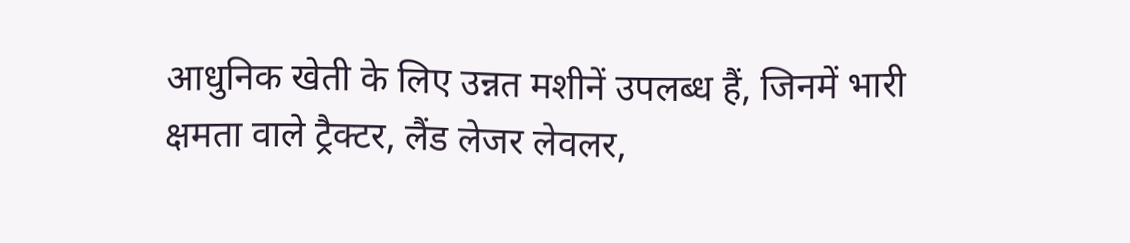आधुनिक खेती के लिए उन्नत मशीनें उपलब्ध हैं, जिनमें भारी क्षमता वाले ट्रैक्टर, लैंड लेजर लेवलर,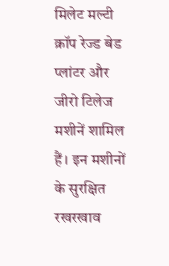मिलेट मल्टी क्रॉप रेज्ड बेड प्लांटर और जीरो टिलेज मशीनें शामिल हैं। इन मशीनों के सुरक्षित रखरखाव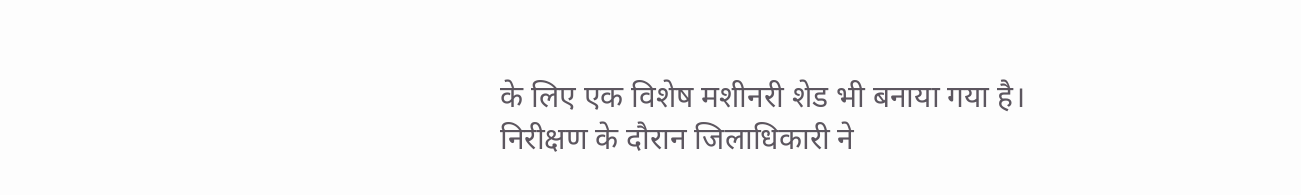के लिए एक विशेष मशीनरी शेड भी बनाया गया है।
निरीक्षण के दौरान जिलाधिकारी ने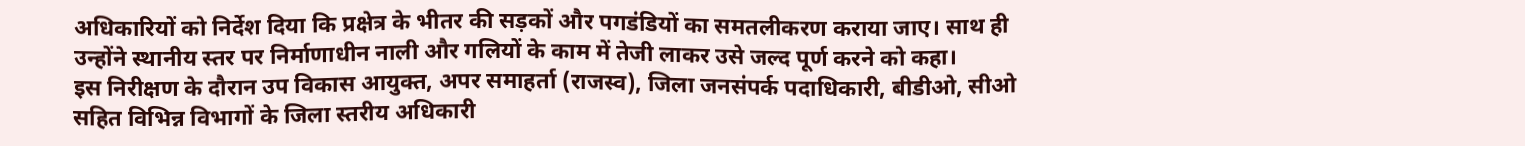अधिकारियों को निर्देश दिया कि प्रक्षेत्र के भीतर की सड़कों और पगडंडियों का समतलीकरण कराया जाए। साथ ही उन्होंने स्थानीय स्तर पर निर्माणाधीन नाली और गलियों के काम में तेजी लाकर उसे जल्द पूर्ण करने को कहा।
इस निरीक्षण के दौरान उप विकास आयुक्त, अपर समाहर्ता (राजस्व), जिला जनसंपर्क पदाधिकारी, बीडीओ, सीओ सहित विभिन्न विभागों के जिला स्तरीय अधिकारी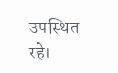उपस्थित रहे।